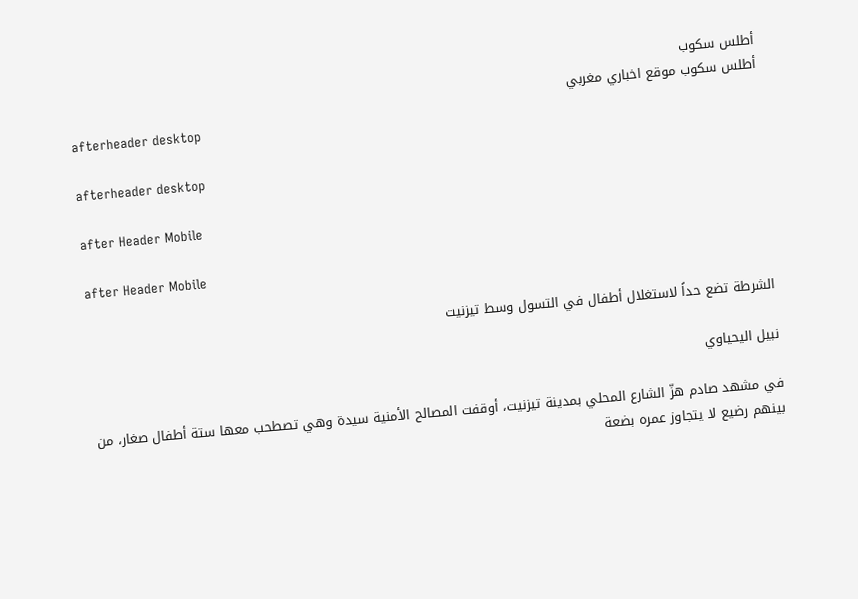أطلس سكوب
أطلس سكوب موقع اخباري مغربي
afterheader desktop

afterheader desktop

after Header Mobile

after Header Mobile

الشرطة تضع حداً لاستغلال أطفال في التسول وسط تيزنيت

نبيل اليحياوي

في مشهد صادم هزّ الشارع المحلي بمدينة تيزنيت، أوقفت المصالح الأمنية سيدة وهي تصطحب معها ستة أطفال صغار، من بينهم رضيع لا يتجاوز عمره بضعة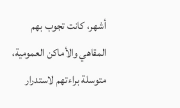أشهر، كانت تجوب بهم المقاهي والأماكن العمومية، متوسلة براءتهم لاستدرار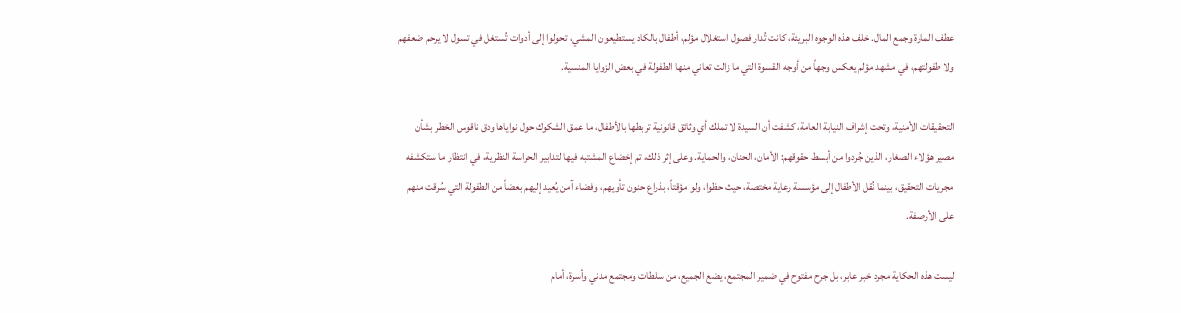عطف المارة وجمع المال. خلف هذه الوجوه البريئة، كانت تُدار فصول استغلال مؤلم، أطفال بالكاد يستطيعون المشي، تحولوا إلى أدوات تُستغل في تسول لا يرحم ضعفهم ولا طفولتهم، في مشهد مؤلم يعكس وجهاً من أوجه القسوة التي ما زالت تعاني منها الطفولة في بعض الزوايا المنسية.

التحقيقات الأمنية، وتحت إشراف النيابة العامة، كشفت أن السيدة لا تملك أي وثائق قانونية تربطها بالأطفال، ما عمق الشكوك حول نواياها ودق ناقوس الخطر بشأن مصير هؤلاء الصغار، الذين جُردوا من أبسط حقوقهم: الأمان، الحنان، والحماية. وعلى إثر ذلك، تم إخضاع المشتبه فيها لتدابير الحراسة النظرية، في انتظار ما ستكشفه مجريات التحقيق، بينما نُقل الأطفال إلى مؤسسة رعاية مختصة، حيث حظوا، ولو مؤقتاً، بذراع حنون تأويهم، وفضاء آمن يُعيد إليهم بعضاً من الطفولة التي سُرقت منهم على الأرصفة.

ليست هذه الحكاية مجرد خبر عابر، بل جرح مفتوح في ضمير المجتمع، يضع الجميع، من سلطات ومجتمع مدني وأسرة، أمام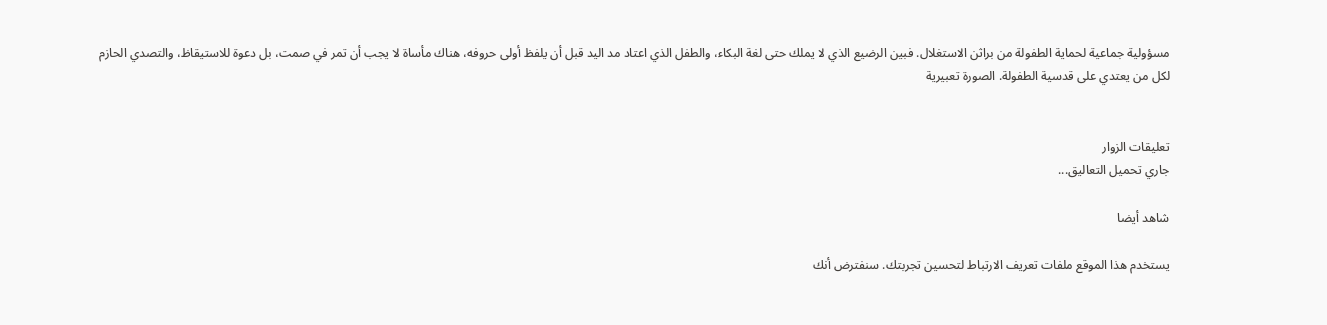مسؤولية جماعية لحماية الطفولة من براثن الاستغلال. فبين الرضيع الذي لا يملك حتى لغة البكاء، والطفل الذي اعتاد مد اليد قبل أن يلفظ أولى حروفه، هناك مأساة لا يجب أن تمر في صمت، بل دعوة للاستيقاظ، والتصدي الحازم لكل من يعتدي على قدسية الطفولة. الصورة تعبيرية


تعليقات الزوار
جاري تحميل التعاليق...

شاهد أيضا

يستخدم هذا الموقع ملفات تعريف الارتباط لتحسين تجربتك. سنفترض أنك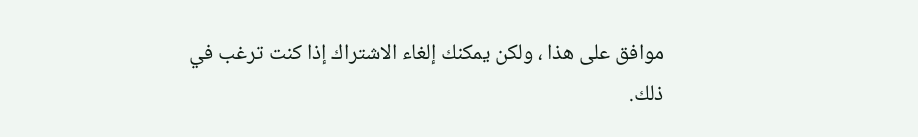موافق على هذا ، ولكن يمكنك إلغاء الاشتراك إذا كنت ترغب في ذلك.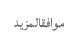موافقالمزيد